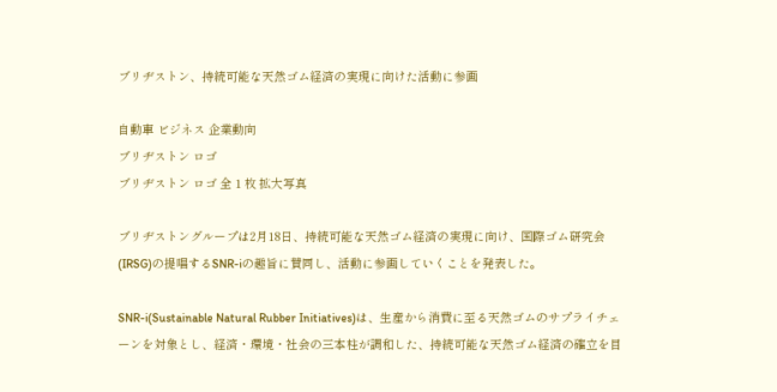ブリヂストン、持続可能な天然ゴム経済の実現に向けた活動に参画

自動車 ビジネス 企業動向
ブリヂストン ロゴ
ブリヂストン ロゴ 全 1 枚 拡大写真

ブリヂストングループは2月18日、持続可能な天然ゴム経済の実現に向け、国際ゴム研究会(IRSG)の提唱するSNR-iの趣旨に賛同し、活動に参画していくことを発表した。

SNR-i(Sustainable Natural Rubber Initiatives)は、生産から消費に至る天然ゴムのサプライチェーンを対象とし、経済・環境・社会の三本柱が調和した、持続可能な天然ゴム経済の確立を目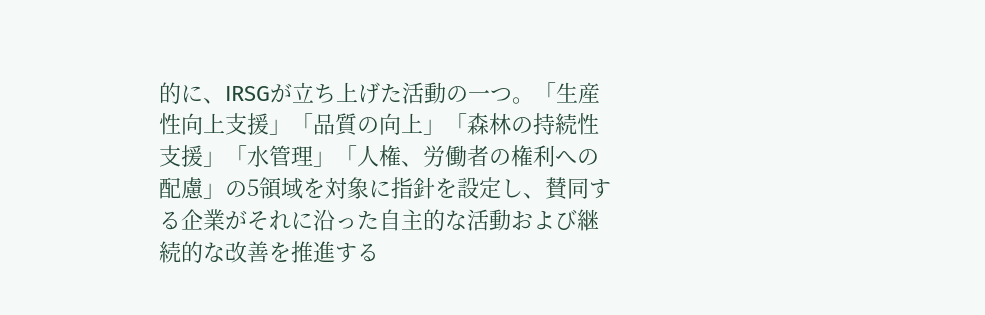的に、IRSGが立ち上げた活動の一つ。「生産性向上支援」「品質の向上」「森林の持続性支援」「水管理」「人権、労働者の権利への配慮」の5領域を対象に指針を設定し、賛同する企業がそれに沿った自主的な活動および継続的な改善を推進する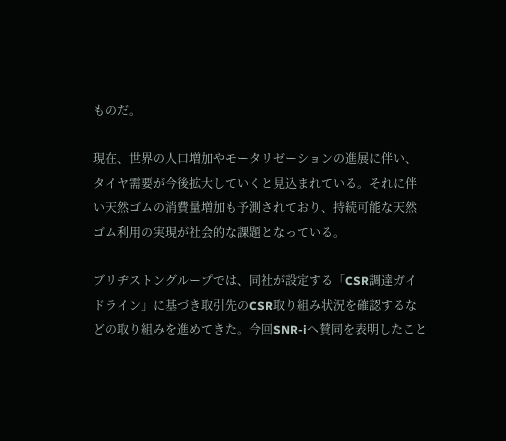ものだ。

現在、世界の人口増加やモータリゼーションの進展に伴い、タイヤ需要が今後拡大していくと見込まれている。それに伴い天然ゴムの消費量増加も予測されており、持続可能な天然ゴム利用の実現が社会的な課題となっている。

ブリヂストングループでは、同社が設定する「CSR調達ガイドライン」に基づき取引先のCSR取り組み状況を確認するなどの取り組みを進めてきた。今回SNR-iへ賛同を表明したこと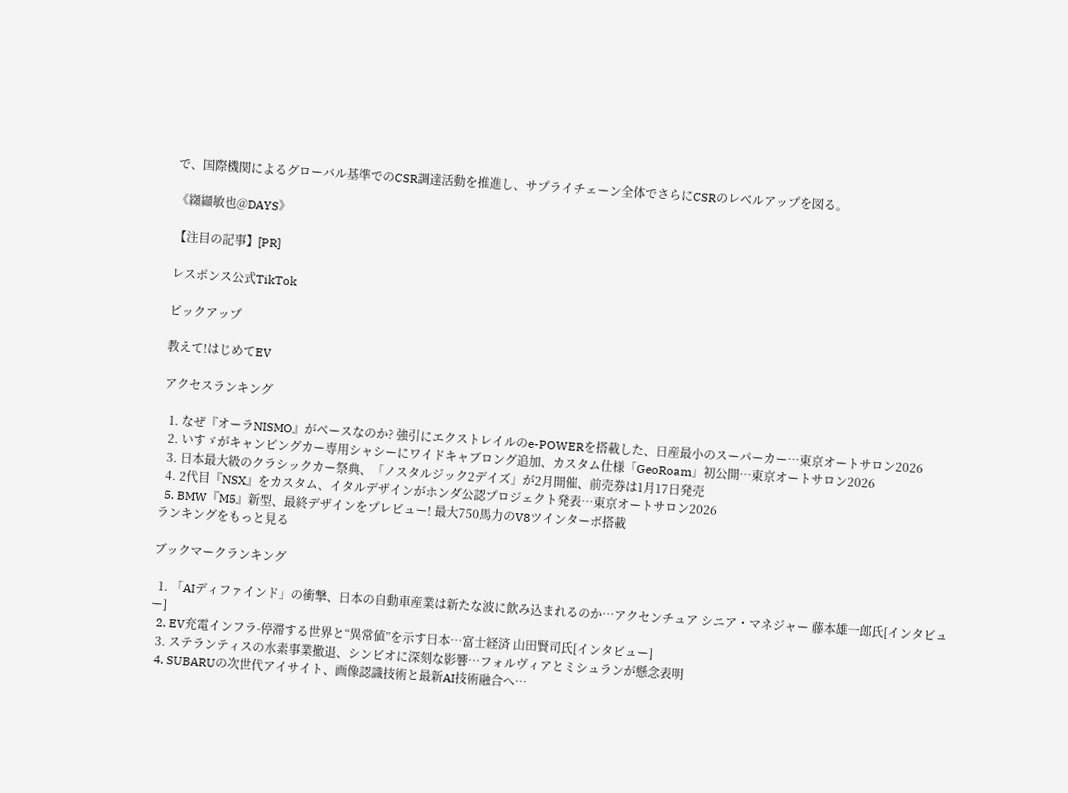で、国際機関によるグローバル基準でのCSR調達活動を推進し、サプライチェーン全体でさらにCSRのレベルアップを図る。

《纐纈敏也@DAYS》

【注目の記事】[PR]

レスポンス公式TikTok

ピックアップ

教えて!はじめてEV

アクセスランキング

  1. なぜ『オーラNISMO』がベースなのか? 強引にエクストレイルのe-POWERを搭載した、日産最小のスーパーカー…東京オートサロン2026
  2. いすゞがキャンピングカー専用シャシーにワイドキャブロング追加、カスタム仕様「GeoRoam」初公開…東京オートサロン2026
  3. 日本最大級のクラシックカー祭典、「ノスタルジック2デイズ」が2月開催、前売券は1月17日発売
  4. 2代目『NSX』をカスタム、イタルデザインがホンダ公認プロジェクト発表…東京オートサロン2026
  5. BMW『M5』新型、最終デザインをプレビュー! 最大750馬力のV8ツインターボ搭載
ランキングをもっと見る

ブックマークランキング

  1. 「AIディファインド」の衝撃、日本の自動車産業は新たな波に飲み込まれるのか…アクセンチュア シニア・マネジャー 藤本雄一郎氏[インタビュー]
  2. EV充電インフラ-停滞する世界と“異常値”を示す日本…富士経済 山田賢司氏[インタビュー]
  3. ステランティスの水素事業撤退、シンビオに深刻な影響…フォルヴィアとミシュランが懸念表明
  4. SUBARUの次世代アイサイト、画像認識技術と最新AI技術融合へ…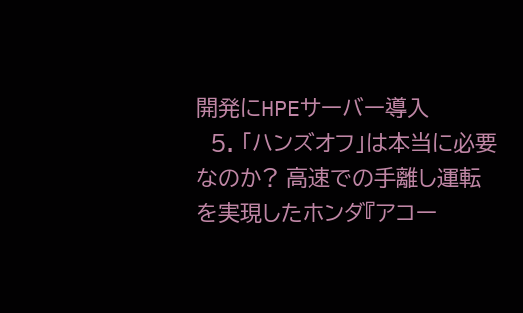開発にHPEサーバー導入
  5. 「ハンズオフ」は本当に必要なのか? 高速での手離し運転を実現したホンダ『アコー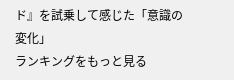ド』を試乗して感じた「意識の変化」
ランキングをもっと見る